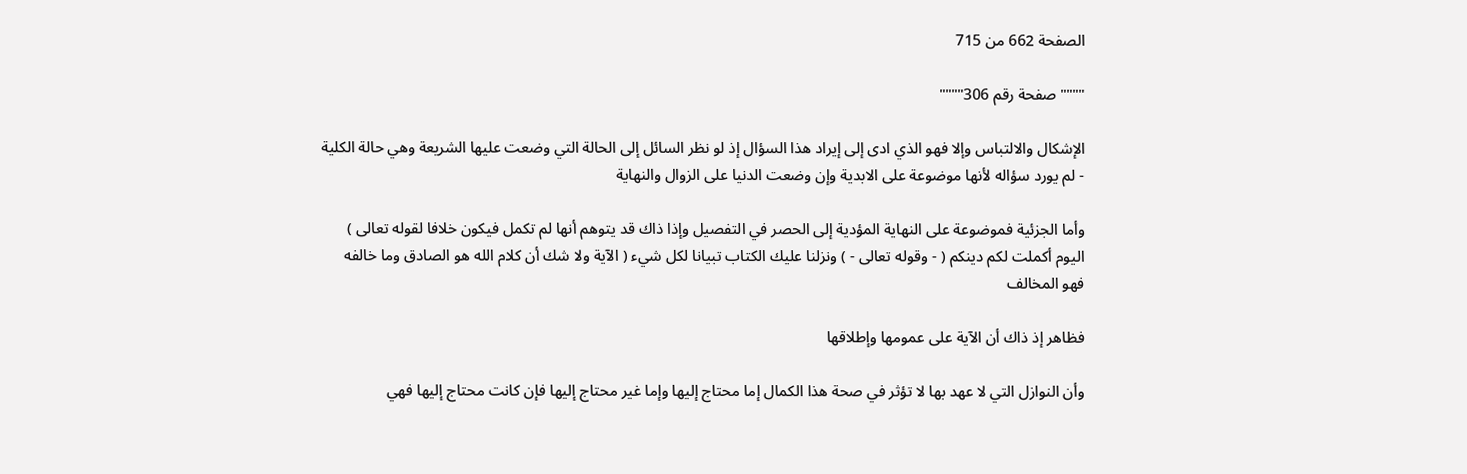الصفحة 662 من 715

""""صفحة رقم 306""""

الإشكال والالتباس وإلا فهو الذي ادى إلى إيراد هذا السؤال إذ لو نظر السائل إلى الحالة التي وضعت عليها الشريعة وهي حالة الكلية - لم يورد سؤاله لأنها موضوعة على الابدية وإن وضعت الدنيا على الزوال والنهاية

وأما الجزئية فموضوعة على النهاية المؤدية إلى الحصر في التفصيل وإذا ذاك قد يتوهم أنها لم تكمل فيكون خلافا لقوله تعالى ) اليوم أكملت لكم دينكم ( - وقوله تعالى - ) ونزلنا عليك الكتاب تبيانا لكل شيء ( الآية ولا شك أن كلام الله هو الصادق وما خالفه فهو المخالف

فظاهر إذ ذاك أن الآية على عمومها وإطلاقها

وأن النوازل التي لا عهد بها لا تؤثر في صحة هذا الكمال إما محتاج إليها وإما غير محتاج إليها فإن كانت محتاج إليها فهي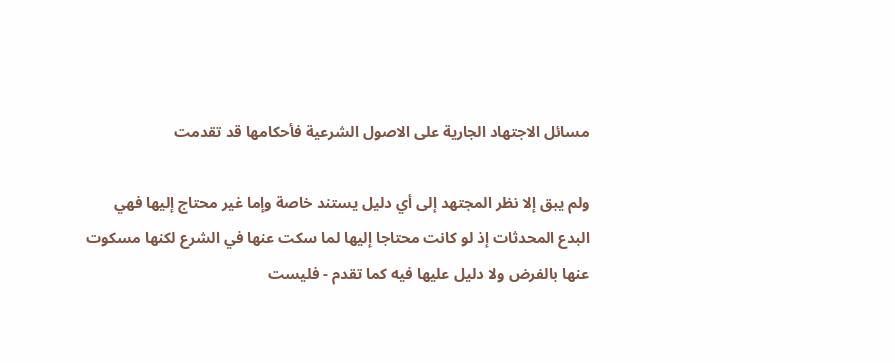مسائل الاجتهاد الجارية على الاصول الشرعية فأحكامها قد تقدمت

ولم يبق إلا نظر المجتهد إلى أي دليل يستند خاصة وإما غير محتاج إليها فهي البدع المحدثات إذ لو كانت محتاجا إليها لما سكت عنها في الشرع لكنها مسكوت عنها بالفرض ولا دليل عليها فيه كما تقدم - فليست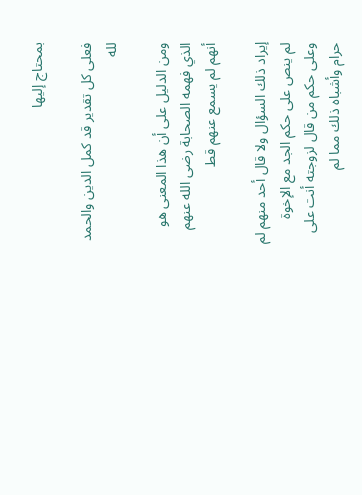بمحتاج إليها

فعلى كل تقدير قد كمل الدين والحمد لله

ومن الدليل على أن هذا المعنى هو الذي فهمه الصحابة رضى الله عنهم أنهم لم يسمع عنهم قط

إيراد ذلك السؤال ولا قال أحد منهم لم لم ينص على حكم الجد مع الإخوة وعلى حكم من قال لزوجته أنت على حرام وأشباه ذلك مما لم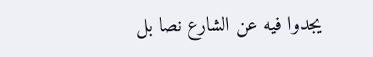يجدوا فيه عن الشارع نصا بل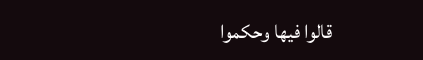قالوا فيها وحكموا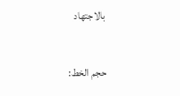بالاجتهاد

حجم الخط: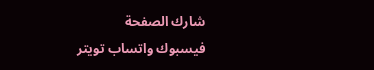شارك الصفحة
فيسبوك واتساب تويتر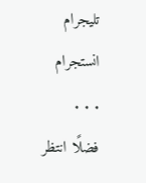تليجرام انستجرام
. . .
فضلًا انتظر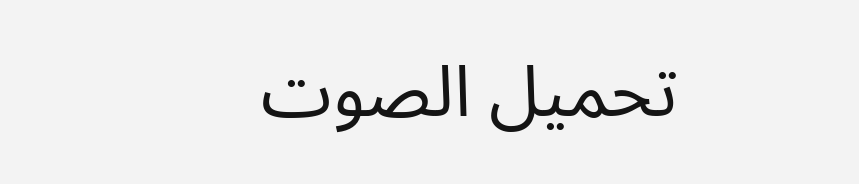تحميل الصوت